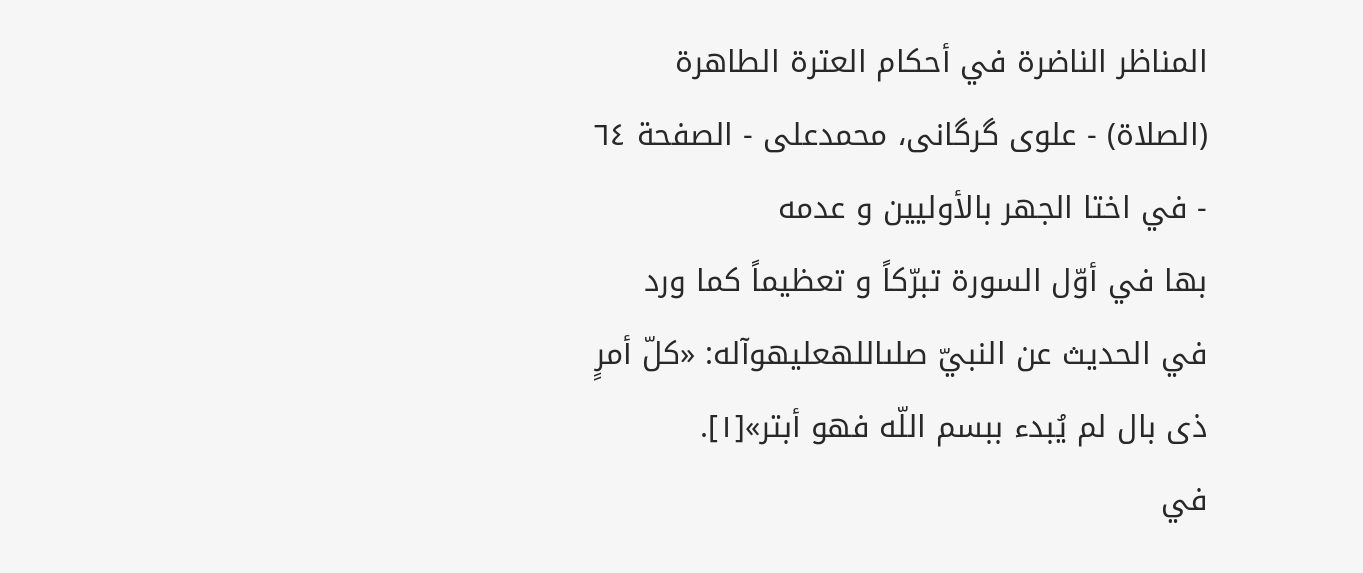المناظر الناضرة في أحکام العترة الطاهرة (الصلاة) - علوی گرگانی، محمدعلی - الصفحة ٦٤ - في اختا الجهر بالأوليين و عدمه
بها في أوّل السورة تبرّكاً و تعظيماً كما ورد في الحديث عن النبيّ صلىاللهعليهوآله: «كلّ أمرٍ ذى بال لم يُبدء ببسم اللّه فهو أبتر»[١].
في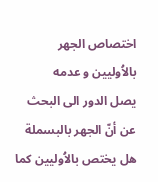اختصاص الجهر بالاُوليين و عدمه
يصل الدور الى البحث عن أنّ الجهر بالبسملة هل يختص بالاُوليين كما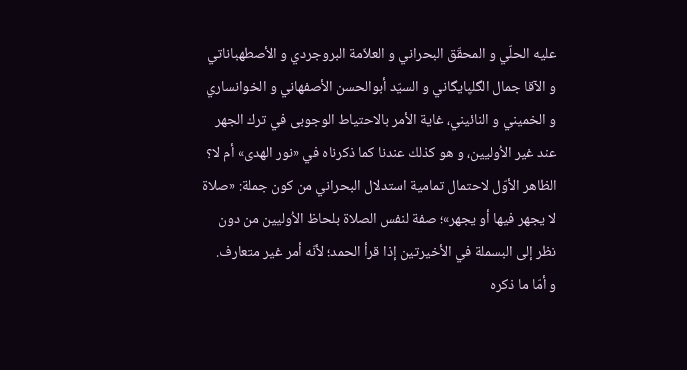عليه الحلّي و المحقّق البحراني و العلاّمة البروجردي و الأصطهباناتي و الآقا جمال الگلپايگاني و السيّد أبوالحسن الأصفهاني و الخوانساري و الخميني و النائيني، غاية الأمر بالاحتياط الوجوبى في ترك الجهر عند غير الاُوليين، و هو كذلك عندنا كما ذكرناه في «نور الهدى» أم لا؟
الظاهر الأوّل لاحتمال تمامية استدلال البحراني من كون جملة: «صلاة لا يجهر فيها أو يجهر»؛ صفة لنفس الصلاة بلحاظ الاُوليين من دون نظر إلى البسملة في الأخيرتين إذا قرأ الحمد؛ لأنّه أمر غير متعارف.
و أمّا ما ذكره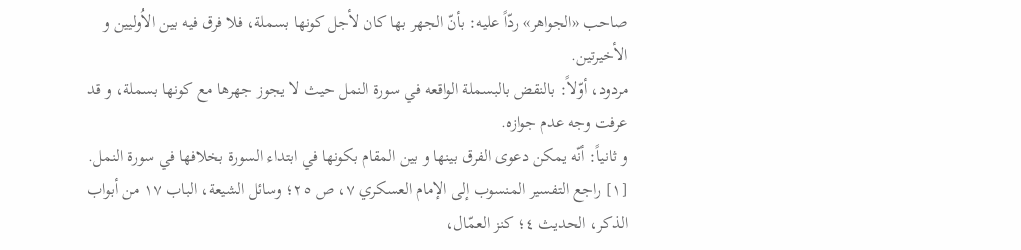صاحب «الجواهر» ردّاً عليه: بأنّ الجهر بها كان لأجل كونها بسملة، فلا فرق فيه بين الاُوليين و الأخيرتين.
مردود، أوّلاً: بالنقض بالبسملة الواقعه في سورة النمل حيث لا يجوز جهرها مع كونها بسملة، و قد عرفت وجه عدم جوازه.
و ثانياً: أنّه يمكن دعوى الفرق بينها و بين المقام بكونها في ابتداء السورة بخلافها في سورة النمل.
[١] راجع التفسير المنسوب إلى الإمام العسكري ٧، ص ٢٥؛ وسائل الشيعة، الباب ١٧ من أبواب الذكر، الحديث ٤؛ كنز العمّال،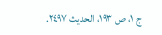ج ١، ص ١٩٣، الحديث ٢٤٩٧.